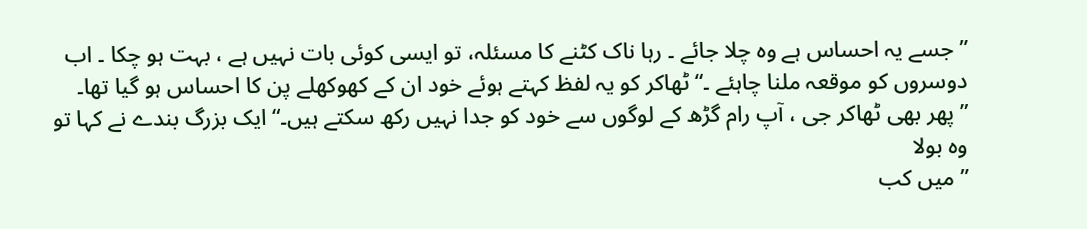” جسے یہ احساس ہے وہ چلا جائے ۔ رہا ناک کٹنے کا مسئلہ، تو ایسی کوئی بات نہیں ہے ، بہت ہو چکا ۔ اب دوسروں کو موقعہ ملنا چاہئے ۔“ ٹھاکر کو یہ لفظ کہتے ہوئے خود ان کے کھوکھلے پن کا احساس ہو گیا تھا۔
” پھر بھی ٹھاکر جی ، آپ رام گڑھ کے لوگوں سے خود کو جدا نہیں رکھ سکتے ہیں۔“ ایک بزرگ بندے نے کہا تو وہ بولا
” میں کب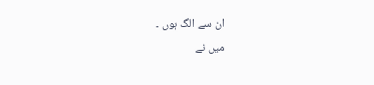ان سے الگ ہوں ۔
میں نے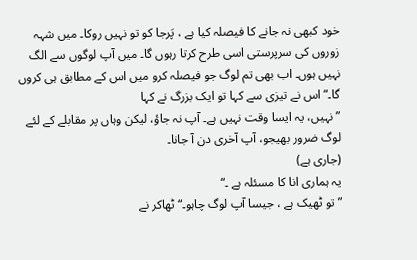خود کبھی نہ جانے کا فیصلہ کیا ہے ، پَرجا کو تو نہیں روکا۔ میں شہہ زوروں کی سرپرستی اسی طرح کرتا رہوں گا۔ میں آپ لوگوں سے الگ نہیں ہوں۔ اب بھی تم لوگ جو فیصلہ کرو میں اس کے مطابق ہی کروں گا۔“ اس نے تیزی سے کہا تو ایک بزرگ نے کہا
” نہیں، یہ ایسا وقت نہیں ہے۔ آپ نہ جاؤ، لیکن وہاں پر مقابلے کے لئے لوگ ضرور بھیجو، آپ آخری دن آ جانا۔
(جاری ہے)
یہ ہماری انا کا مسئلہ ہے ۔“
” تو ٹھیک ہے ، جیسا آپ لوگ چاہو۔“ ٹھاکر نے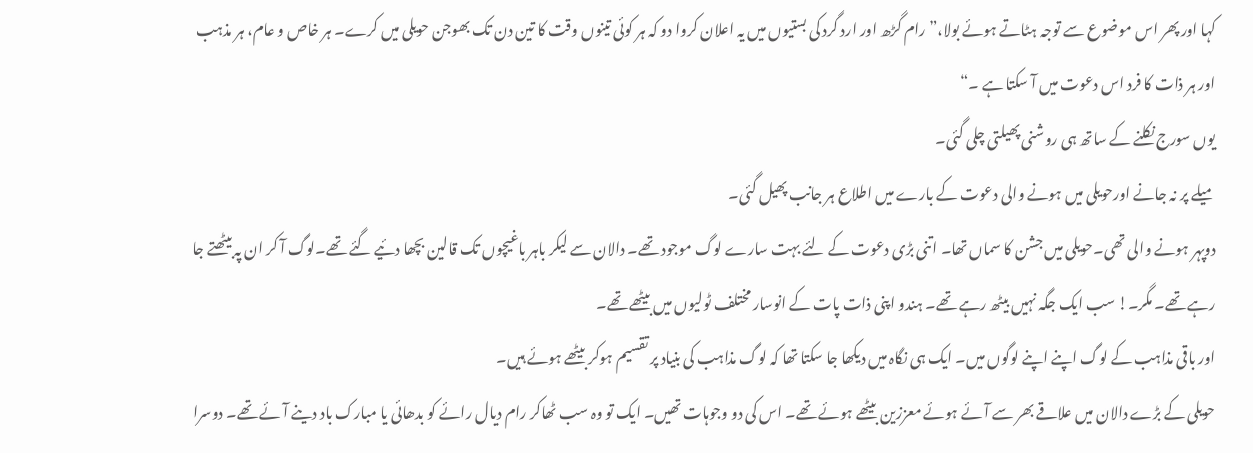کہا اور پھر اس موضوع سے توجہ ہٹاتے ہوئے بولا،” رام گڑھ اور ارد گرد کی بستیوں میں یہ اعلان کروا دو کہ ہر کوئی تینوں وقت کا تین دن تک بھوجن حویلی میں کرے۔ ہر خاص و عام، ہر مذہب اور ہر ذات کا فرد اس دعوت میں آ سکتا ہے ۔“
یوں سورج نکلنے کے ساتھ ہی روشنی پھیلتی چلی گئی۔
میلے پر نہ جانے اورحویلی میں ہونے والی دعوت کے بارے میں اطلاع ہر جانب پھیل گئی۔
دوپہر ہونے والی تھی۔حویلی میں جشن کا سماں تھا۔ اتنی بڑی دعوت کے لئے بہت سارے لوگ موجود تھے۔ دالان سے لیکر باہر باغیچوں تک قالین بچھا دئیے گئے تھے۔لوگ آ کر ان پہ بیٹھتے جا رہے تھے۔ مگر۔! سب ایک جگہ نہیں بیٹھ رہے تھے۔ ہندو اپنی ذات پات کے انوسار مختلف ٹولیوں میں بیٹھے تھے۔
اور باقی مذاہب کے لوگ اپنے اپنے لوگوں میں۔ ایک ہی نگاہ میں دیکھا جا سکتا تھا کہ لوگ مذاہب کی بنیاد پر تقسیم ہوکر بیٹھے ہوئے ہیں۔
حویلی کے بڑے دالان میں علاقے بھر سے آئے ہوئے معززین بیٹھے ہوئے تھے۔ اس کی دو وجوہات تھیں۔ ایک تو وہ سب ٹھاکر رام دیال رائے کو بدھائی یا مبارک باد دینے آئے تھے۔ دوسرا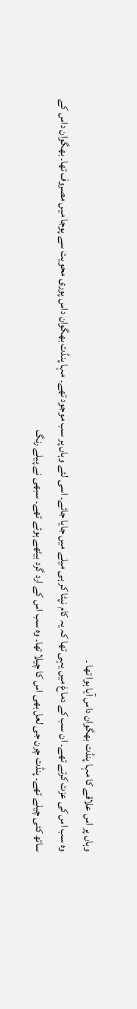وہاں پر اس علاقے کا مہا پنڈت بھگوان داس آیا ہوا تھا ۔
وہ سب اس کی عزت کرتے تھے۔ ان سب کے دماغ میں یہی تھا کہ یہ کام نپٹا کر ہی میلے میں جایا جائے۔ اسی لئے وہاں پر سب موجود تھے۔ مہا پنڈت بھگوان داس پوری محویت سے پوجا میں مصروف تھا۔ بھگوان داس کے ساتھ کئی چیلے تھے۔ پنڈت چرن جی لعل بھی اس کا چیلا تھا۔ وہ سب اس کے ارد گرد بیٹھے ہوئے تھے۔ سبھی نے پیلے رنگ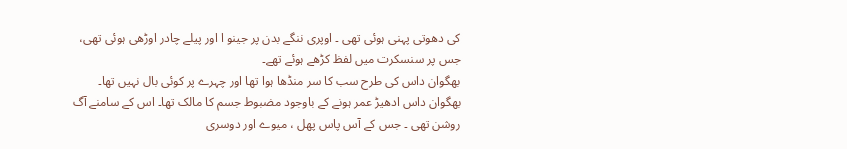کی دھوتی پہنی ہوئی تھی ۔ اوپری ننگے بدن پر جینو ا اور پیلے چادر اوڑھی ہوئی تھی، جس پر سنسکرت میں لفظ کڑھے ہوئے تھے۔
بھگوان داس کی طرح سب کا سر منڈھا ہوا تھا اور چہرے پر کوئی بال نہیں تھا۔ بھگوان داس ادھیڑ عمر ہونے کے باوجود مضبوط جسم کا مالک تھا۔ اس کے سامنے آگ روشن تھی ۔ جس کے آس پاس پھل ، میوے اور دوسری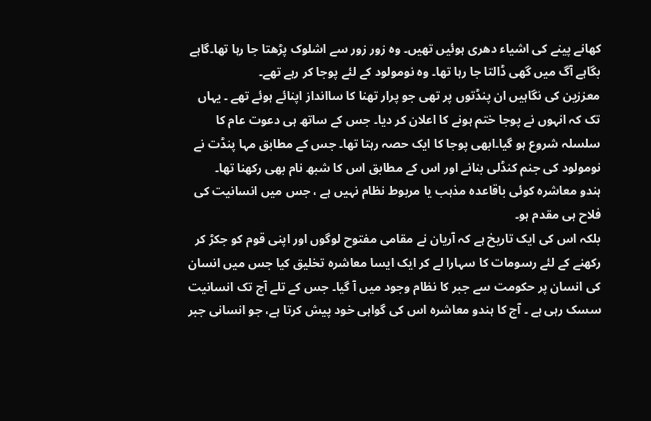کھانے پینے کی اشیاء دھری ہوئیں تھیں۔ وہ زور زور سے اشلوک پڑھتا جا رہا تھا۔گاہے بگاہے آگ میں گھی ڈالتا جا رہا تھا۔ وہ نومولود کے لئے پوجا کر رہے تھے۔
معززین کی نگاہیں ان پنڈتوں پر تھی جو پرار تھنا کا ساانداز اپنائے ہوئے تھے ۔ یہاں تک کہ انہوں نے پوجا ختم ہونے کا اعلان کر دیا۔ جس کے ساتھ ہی دعوت عام کا سلسلہ شروع ہو گیا۔ابھی پوجا کا ایک حصہ رہتا تھا۔ جس کے مطابق مہا پنڈت نے نومولود کی جنم کنڈلی بنانے اور اس کے مطابق اس کا شبھ نام بھی رکھنا تھا۔
ہندو معاشرہ کوئی باقاعدہ مذہب یا مربوط نظام نہیں ہے ، جس میں انسانیت کی فلاح ہی مقدم ہو۔
بلکہ اس کی ایک تاریخ ہے کہ آریان نے مقامی مفتوح لوگوں اور اپنی قوم کو جکڑ کر رکھنے کے لئے رسومات کا سہارا لے کر ایک ایسا معاشرہ تخلیق کیا جس میں انسان کی انسان پر حکومت سے جبر کا نظام وجود میں آ گیا۔ جس کے تلے آج تک انسانیت سسک رہی ہے ۔ آج کا ہندو معاشرہ اس کی گواہی خود پیش کرتا ہے، جو انسانی جبر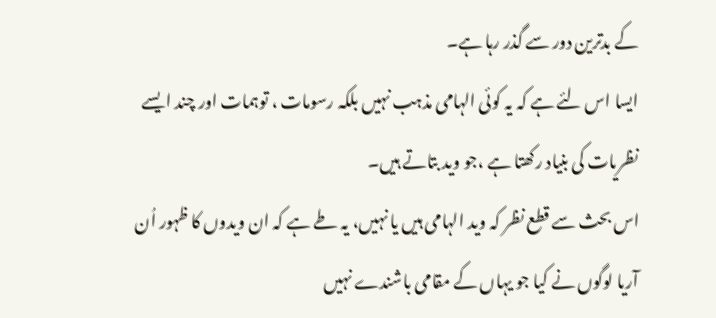کے بدترین دور سے گذر رہا ہے۔
ایسا اس لئے ہے کہ یہ کوئی الہامی مذہب نہیں بلکہ رسومات ، توہمات اور چند ایسے نظریات کی بنیاد رکھتا ہے ،جو وید بتاتے ہیں۔
اس بحث سے قطع نظر کہ وید الہامی ہیں یا نہیں، یہ طے ہے کہ ان ویدوں کا ظہور اُن آریا لوگوں نے کیا جو یہاں کے مقامی باشندے نہیں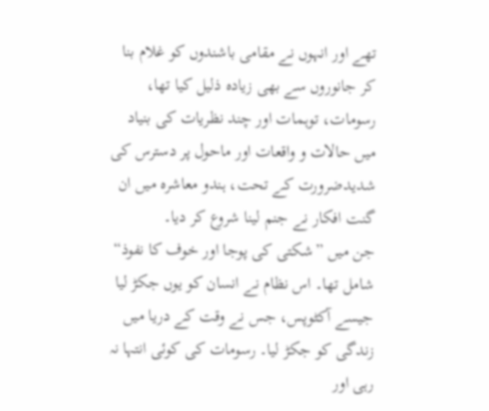تھے اور انہوں نے مقامی باشندوں کو غلام بنا کر جانوروں سے بھی زیادہ ذلیل کیا تھا، رسومات، توہمات اور چند نظریات کی بنیاد میں حالات و واقعات اور ماحول پر دسترس کی شدیدضرورت کے تحت، ہندو معاشرہ میں ان گنت افکار نے جنم لینا شروع کر دیا۔
جن میں ”شکتی کی پوجا اور خوف کا نفوذ“ شامل تھا۔ اس نظام نے انسان کو یوں جکڑ لیا جیسے آکٹوپس، جس نے وقت کے دریا میں زندگی کو جکڑ لیا۔ رسومات کی کوئی انتہا نہ رہی اور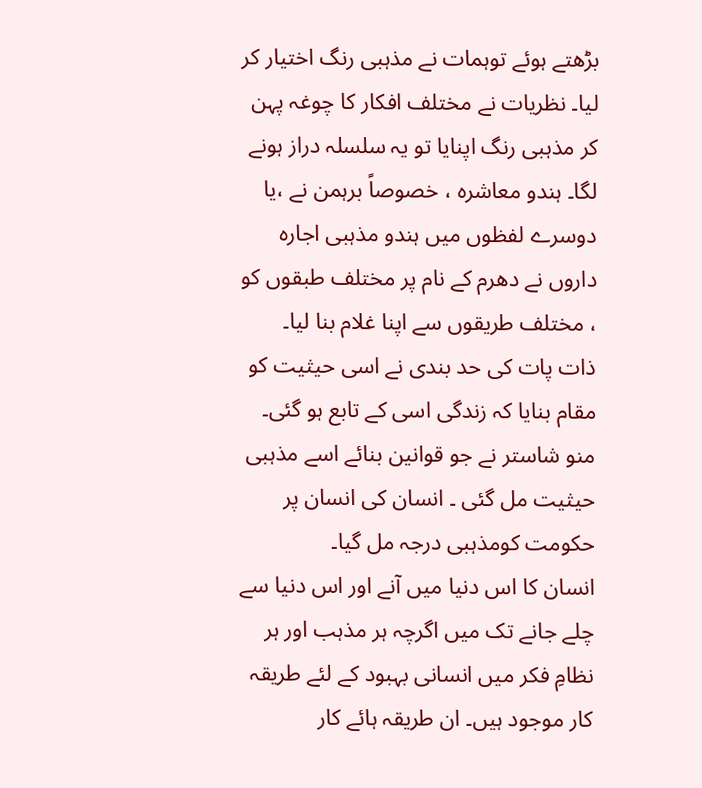بڑھتے ہوئے توہمات نے مذہبی رنگ اختیار کر لیا۔ نظریات نے مختلف افکار کا چوغہ پہن کر مذہبی رنگ اپنایا تو یہ سلسلہ دراز ہونے لگا۔ ہندو معاشرہ ، خصوصاً برہمن نے ،یا دوسرے لفظوں میں ہندو مذہبی اجارہ داروں نے دھرم کے نام پر مختلف طبقوں کو ، مختلف طریقوں سے اپنا غلام بنا لیا۔
ذات پات کی حد بندی نے اسی حیثیت کو مقام بنایا کہ زندگی اسی کے تابع ہو گئی۔ منو شاستر نے جو قوانین بنائے اسے مذہبی حیثیت مل گئی ۔ انسان کی انسان پر حکومت کومذہبی درجہ مل گیا۔
انسان کا اس دنیا میں آنے اور اس دنیا سے چلے جانے تک میں اگرچہ ہر مذہب اور ہر نظامِ فکر میں انسانی بہبود کے لئے طریقہ کار موجود ہیں۔ ان طریقہ ہائے کار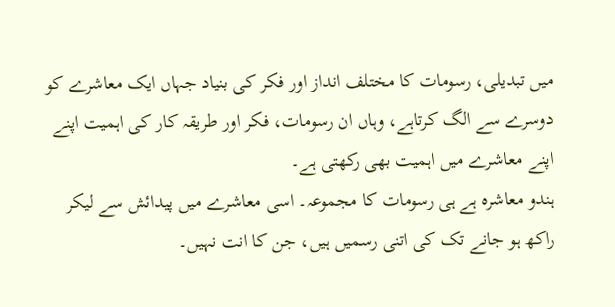میں تبدیلی، رسومات کا مختلف انداز اور فکر کی بنیاد جہاں ایک معاشرے کو دوسرے سے الگ کرتاہے، وہاں ان رسومات، فکر اور طریقہ کار کی اہمیت اپنے اپنے معاشرے میں اہمیت بھی رکھتی ہے۔
ہندو معاشرہ ہے ہی رسومات کا مجموعہ۔ اسی معاشرے میں پیدائش سے لیکر راکھ ہو جانے تک کی اتنی رسمیں ہیں، جن کا انت نہیں۔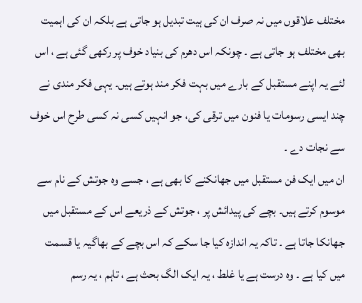مختلف علاقوں میں نہ صرف ان کی ہیت تبدیل ہو جاتی ہے بلکہ ان کی اہمیت بھی مختلف ہو جاتی ہے ۔ چونکہ اس دھرم کی بنیاد خوف پر رکھی گئی ہے ، اس لئے یہ اپنے مستقبل کے بارے میں بہت فکر مند ہوتے ہیں۔ یہی فکر مندی نے چند ایسی رسومات یا فنون میں ترقی کی، جو انہیں کسی نہ کسی طرح اس خوف سے نجات دے ۔
ان میں ایک فن مستقبل میں جھانکنے کا بھی ہے ، جسے وہ جوتش کے نام سے موسوم کرتے ہیں۔ بچے کی پیدائش پر ، جوتش کے ذریعے اس کے مستقبل میں جھانکا جاتا ہے ۔ تاکہ یہ اندازہ کیا جا سکے کہ اس بچے کے بھاگیہ یا قسمت میں کیا ہے ۔ وہ درست ہے یا غلط ، یہ ایک الگ بحث ہے ، تاہم ، یہ رسم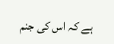ہے کہ اس کی جنم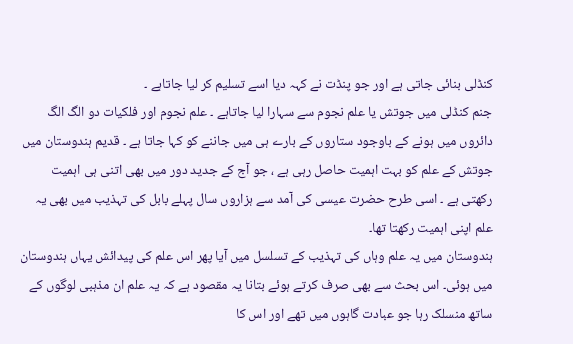کنڈلی بنائی جاتی ہے اور جو پنڈت نے کہہ دیا اسے تسلیم کر لیا جاتاہے ۔
جنم کنڈلی میں جوتش یا علم نجوم سے سہارا لیا جاتاہے ۔ علم نجوم اور فلکیات دو الگ الگ دائروں میں ہونے کے باوجود ستاروں کے بارے ہی میں جاننے کو کہا جاتا ہے ۔ قدیم ہندوستان میں جوتش کے علم کو بہت اہمیت حاصل رہی ہے ، جو آج کے جدید دور میں بھی اتنی ہی اہمیت رکھتی ہے ۔ اسی طرح حضرت عیسی کی آمد سے ہزاروں سال پہلے بابل کی تہذیب میں بھی یہ علم اپنی اہمیت رکھتا تھا۔
ہندوستان میں یہ علم وہاں کی تہذیب کے تسلسل میں آیا پھر اس علم کی پیدائش یہاں ہندوستان میں ہوئی۔ اس بحث سے بھی صرف کرتے ہوئے بتانا یہ مقصود ہے کہ یہ علم ان مذہبی لوگوں کے ساتھ منسلک رہا جو عبادت گاہوں میں تھے اور اس کا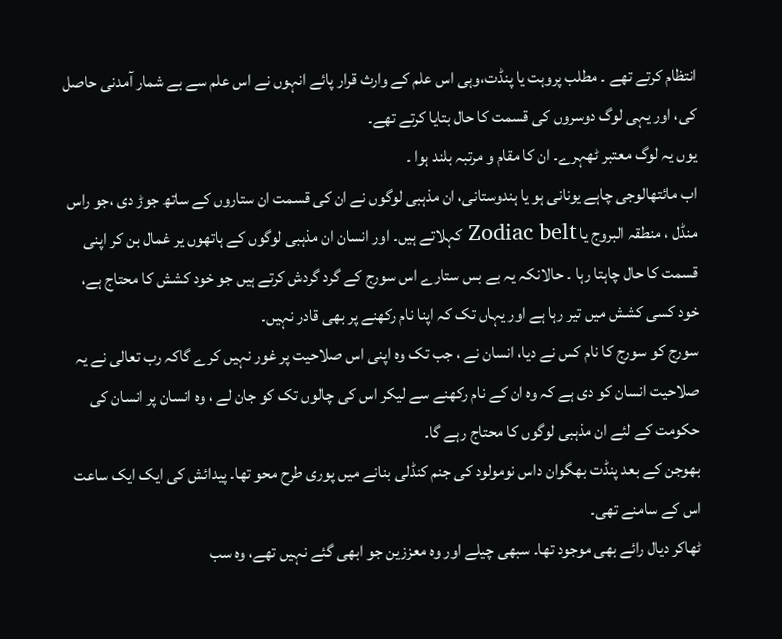انتظام کرتے تھے ۔ مطلب پروہت یا پنڈت،وہی اس علم کے وارث قرار پائے انہوں نے اس علم سے بے شمار آمدنی حاصل کی، اور یہی لوگ دوسروں کی قسمت کا حال بتایا کرتے تھے۔
یوں یہ لوگ معتبر ٹھہرے۔ ان کا مقام و مرتبہ بلند ہوا ۔
اب مائتھالوجی چاہے یونانی ہو یا ہندوستانی، ان مذہبی لوگوں نے ان کی قسمت ان ستاروں کے ساتھ جوڑ دی ،جو راس منڈل ، منطقہ البروج یا Zodiac belt کہلاتے ہیں۔ اور انسان ان مذہبی لوگوں کے ہاتھوں یر غمال بن کر اپنی قسمت کا حال چاہتا رہا ۔ حالانکہ یہ بے بس ستارے اس سورج کے گرد گردش کرتے ہیں جو خود کشش کا محتاج ہے، خود کسی کشش میں تیر رہا ہے اور یہاں تک کہ اپنا نام رکھنے پر بھی قادر نہیں۔
سورج کو سورج کا نام کس نے دیا، انسان نے ، جب تک وہ اپنی اس صلاحیت پر غور نہیں کرے گاکہ رب تعالی نے یہ صلاحیت انسان کو دی ہے کہ وہ ان کے نام رکھنے سے لیکر اس کی چالوں تک کو جان لے ، وہ انسان پر انسان کی حکومت کے لئے ان مذہبی لوگوں کا محتاج رہے گا۔
بھوجن کے بعد پنڈت بھگوان داس نومولود کی جنم کنڈلی بنانے میں پوری طرح محو تھا۔ پیدائش کی ایک ایک ساعت اس کے سامنے تھی۔
ٹھاکر دیال رائے بھی موجود تھا۔ سبھی چیلے اور وہ معززین جو ابھی گئے نہیں تھے، وہ سب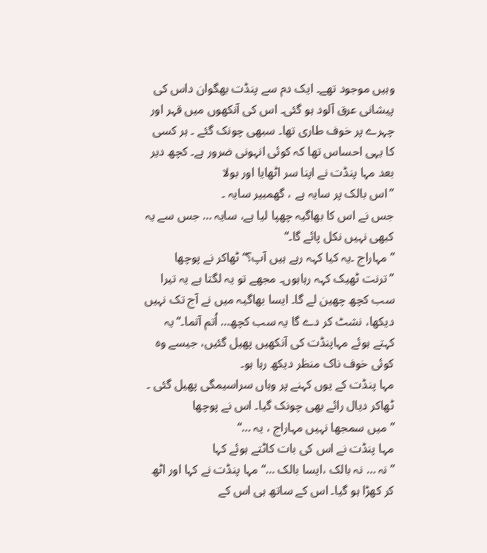وہیں موجود تھے۔ ایک دم سے پنڈت بھگوان داس کی پیشانی عرق آلود ہو گئی۔ اس کی آنکھوں میں قہر اور چہرے پر خوف طاری تھا۔ سبھی چونک گئے ۔ ہر کسی کا یہی احساس تھا کہ کوئی انہونی ضرور ہے۔ کچھ دیر بعد مہا پنڈت نے اپنا سر اٹھایا اور بولا
”اس بالک پر سایہ ہے ، گھمبیر سایہ ۔
جس نے اس کا بھاگیہ چھپا لیا ہے، سایہ … جس سے یہ کبھی نہیں نکل پائے گا۔“
” مہاراج ۔یہ کیا کہہ رہے ہیں آپ؟“ ٹھاکر نے پوچھا
” ترنت ٹھیک کہہ رہاہوں۔ مجھے تو یہ لگتا ہے یہ تیرا سب کچھ چھین لے گا۔ ایسا بھاگیہ میں نے آج تک نہیں دیکھا، نشٹ کر دے گا یہ سب کچھ… اُتم آتما۔“ یہ کہتے ہوئے مہاپنڈت کی آنکھیں پھیل گئیں، جیسے وہ کوئی خوف ناک منظر دیکھ رہا ہو۔
مہا پنڈت کے یوں کہنے پر وہاں سراسیمگی پھیل گئی ۔ ٹھاکر دیال رائے بھی چونک گیا۔ اس نے پوچھا
” میں سمجھا نہیں مہاراج ، یہ …“
مہا پنڈت نے اس کی بات کاٹتے ہوئے کہا
” نہ … نہ بالک ،ایسا بالک …“ مہا پنڈت نے کہا اور اٹھ کر کھڑا ہو گیا۔ اس کے ساتھ ہی اس کے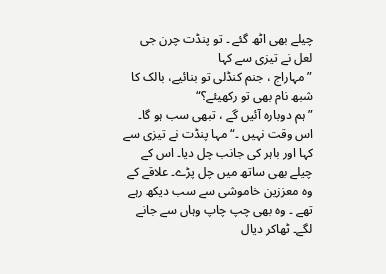چیلے بھی اٹھ گئے ۔ تو پنڈت چرن جی لعل نے تیزی سے کہا
” مہاراج ، جنم کنڈلی تو بنائیے، بالک کا شبھ نام بھی تو رکھیئے؟“
” ہم دوبارہ آئیں گے ، تبھی سب ہو گا۔
اس وقت نہیں ۔“ مہا پنڈت نے تیزی سے کہا اور باہر کی جانب چل دیا۔ اس کے چیلے بھی ساتھ میں چل پڑے۔ علاقے کے وہ معززین خاموشی سے سب دیکھ رہے تھے ۔ وہ بھی چپ چاپ وہاں سے جانے لگے۔ ٹھاکر دیال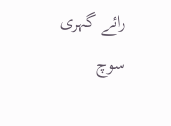رائے گہری سوچ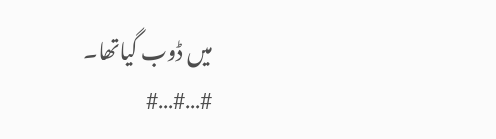میں ڈوب گیاتھا۔
#…#…#